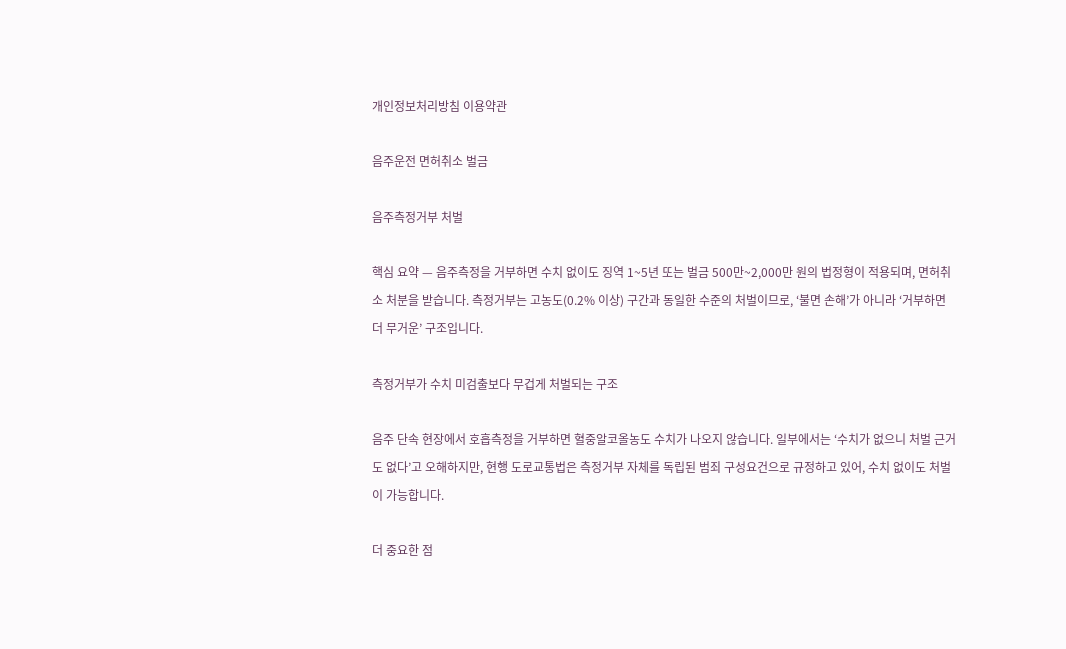개인정보처리방침 이용약관

음주운전 면허취소 벌금

음주측정거부 처벌

핵심 요약 — 음주측정을 거부하면 수치 없이도 징역 1~5년 또는 벌금 500만~2,000만 원의 법정형이 적용되며, 면허취소 처분을 받습니다. 측정거부는 고농도(0.2% 이상) 구간과 동일한 수준의 처벌이므로, ‘불면 손해’가 아니라 ‘거부하면 더 무거운’ 구조입니다.

측정거부가 수치 미검출보다 무겁게 처벌되는 구조

음주 단속 현장에서 호흡측정을 거부하면 혈중알코올농도 수치가 나오지 않습니다. 일부에서는 ‘수치가 없으니 처벌 근거도 없다’고 오해하지만, 현행 도로교통법은 측정거부 자체를 독립된 범죄 구성요건으로 규정하고 있어, 수치 없이도 처벌이 가능합니다.

더 중요한 점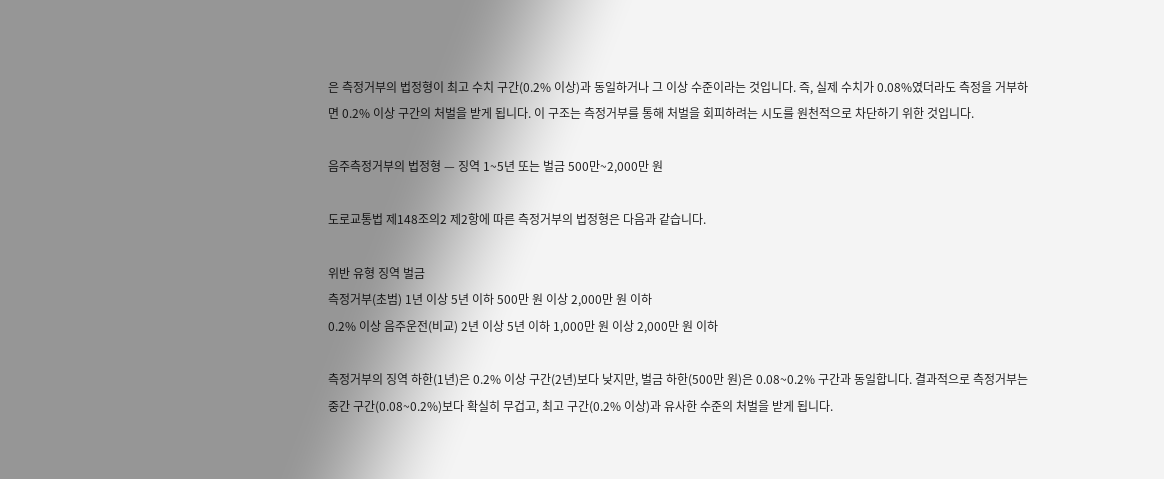은 측정거부의 법정형이 최고 수치 구간(0.2% 이상)과 동일하거나 그 이상 수준이라는 것입니다. 즉, 실제 수치가 0.08%였더라도 측정을 거부하면 0.2% 이상 구간의 처벌을 받게 됩니다. 이 구조는 측정거부를 통해 처벌을 회피하려는 시도를 원천적으로 차단하기 위한 것입니다.

음주측정거부의 법정형 — 징역 1~5년 또는 벌금 500만~2,000만 원

도로교통법 제148조의2 제2항에 따른 측정거부의 법정형은 다음과 같습니다.

위반 유형 징역 벌금
측정거부(초범) 1년 이상 5년 이하 500만 원 이상 2,000만 원 이하
0.2% 이상 음주운전(비교) 2년 이상 5년 이하 1,000만 원 이상 2,000만 원 이하

측정거부의 징역 하한(1년)은 0.2% 이상 구간(2년)보다 낮지만, 벌금 하한(500만 원)은 0.08~0.2% 구간과 동일합니다. 결과적으로 측정거부는 중간 구간(0.08~0.2%)보다 확실히 무겁고, 최고 구간(0.2% 이상)과 유사한 수준의 처벌을 받게 됩니다.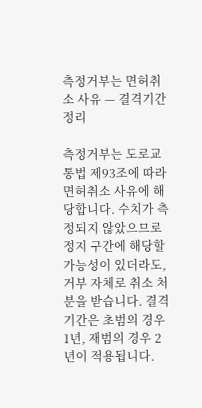측정거부는 면허취소 사유 — 결격기간 정리

측정거부는 도로교통법 제93조에 따라 면허취소 사유에 해당합니다. 수치가 측정되지 않았으므로 정지 구간에 해당할 가능성이 있더라도, 거부 자체로 취소 처분을 받습니다. 결격기간은 초범의 경우 1년, 재범의 경우 2년이 적용됩니다.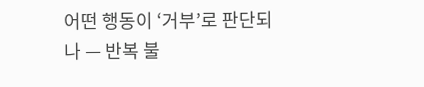어떤 행동이 ‘거부’로 판단되나 — 반복 불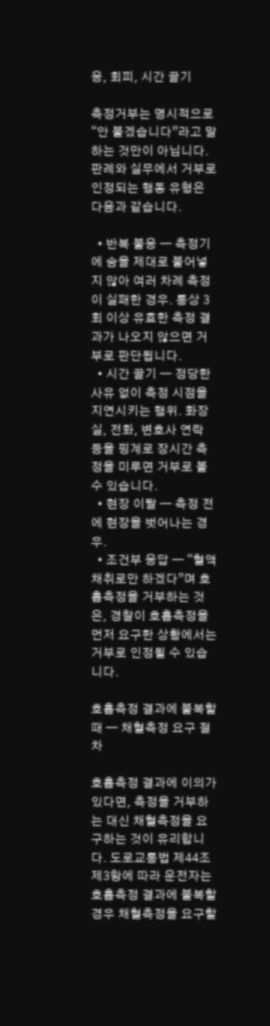응, 회피, 시간 끌기

측정거부는 명시적으로 “안 불겠습니다”라고 말하는 것만이 아닙니다. 판례와 실무에서 거부로 인정되는 행동 유형은 다음과 같습니다.

  • 반복 불응 — 측정기에 숨을 제대로 불어넣지 않아 여러 차례 측정이 실패한 경우. 통상 3회 이상 유효한 측정 결과가 나오지 않으면 거부로 판단됩니다.
  • 시간 끌기 — 정당한 사유 없이 측정 시점을 지연시키는 행위. 화장실, 전화, 변호사 연락 등을 핑계로 장시간 측정을 미루면 거부로 볼 수 있습니다.
  • 현장 이탈 — 측정 전에 현장을 벗어나는 경우.
  • 조건부 응답 — “혈액채취로만 하겠다”며 호흡측정을 거부하는 것은, 경찰이 호흡측정을 먼저 요구한 상황에서는 거부로 인정될 수 있습니다.

호흡측정 결과에 불복할 때 — 채혈측정 요구 절차

호흡측정 결과에 이의가 있다면, 측정을 거부하는 대신 채혈측정을 요구하는 것이 유리합니다. 도로교통법 제44조 제3항에 따라 운전자는 호흡측정 결과에 불복할 경우 채혈측정을 요구할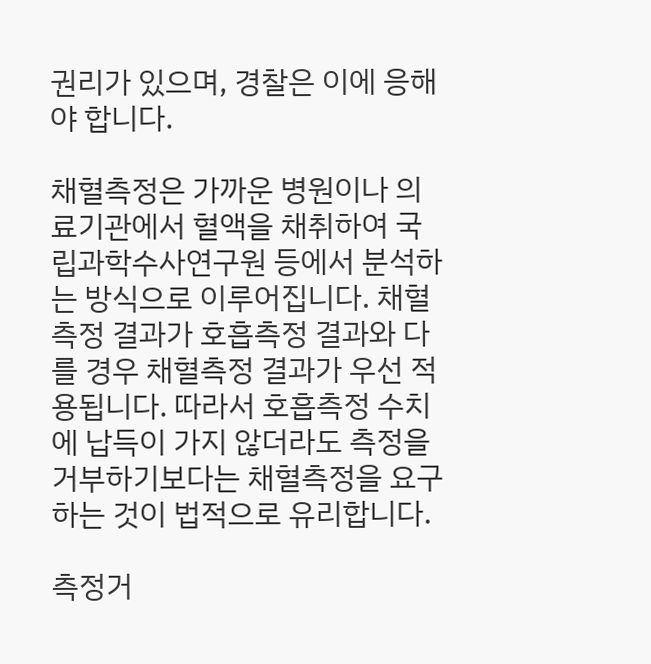권리가 있으며, 경찰은 이에 응해야 합니다.

채혈측정은 가까운 병원이나 의료기관에서 혈액을 채취하여 국립과학수사연구원 등에서 분석하는 방식으로 이루어집니다. 채혈측정 결과가 호흡측정 결과와 다를 경우 채혈측정 결과가 우선 적용됩니다. 따라서 호흡측정 수치에 납득이 가지 않더라도 측정을 거부하기보다는 채혈측정을 요구하는 것이 법적으로 유리합니다.

측정거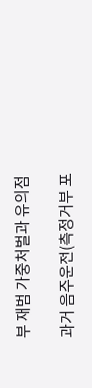부 재범 가중처벌과 유의점

과거 음주운전(측정거부 포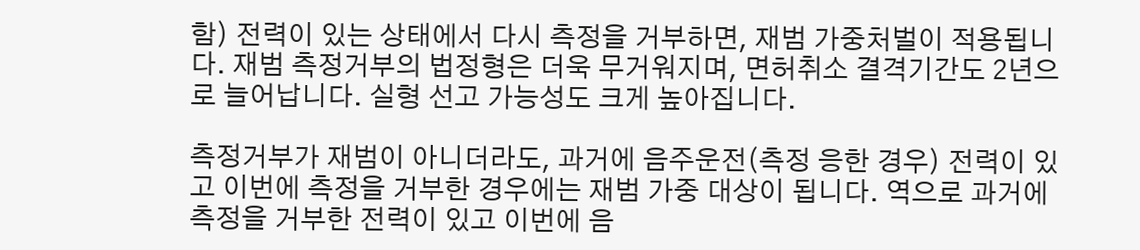함) 전력이 있는 상태에서 다시 측정을 거부하면, 재범 가중처벌이 적용됩니다. 재범 측정거부의 법정형은 더욱 무거워지며, 면허취소 결격기간도 2년으로 늘어납니다. 실형 선고 가능성도 크게 높아집니다.

측정거부가 재범이 아니더라도, 과거에 음주운전(측정 응한 경우) 전력이 있고 이번에 측정을 거부한 경우에는 재범 가중 대상이 됩니다. 역으로 과거에 측정을 거부한 전력이 있고 이번에 음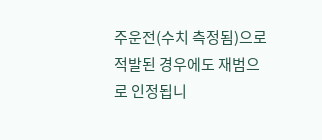주운전(수치 측정됨)으로 적발된 경우에도 재범으로 인정됩니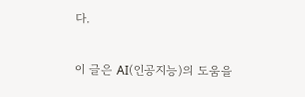다.

이 글은 AI(인공지능)의 도움을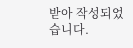받아 작성되었습니다.